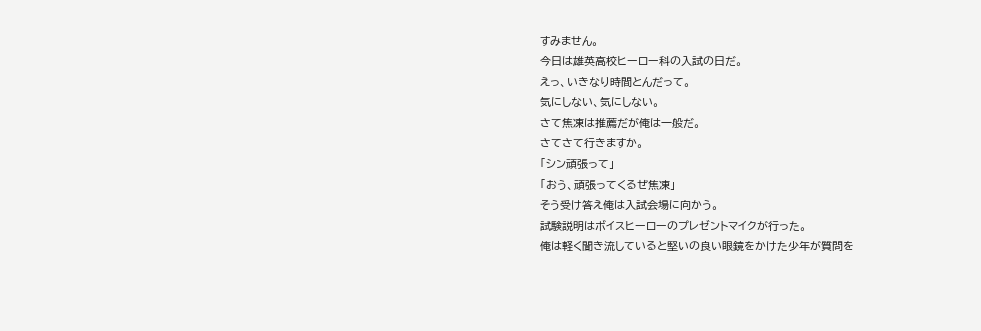すみません。
今日は雄英高校ヒーロー科の入試の日だ。
えっ、いきなり時間とんだって。
気にしない、気にしない。
さて焦凍は推薦だが俺は一般だ。
さてさて行きますか。
「シン頑張って」
「おう、頑張ってくるぜ焦凍」
そう受け答え俺は入試会場に向かう。
試験説明はボイスヒーローのプレゼントマイクが行った。
俺は軽く聞き流していると堅いの良い眼鏡をかけた少年が質問を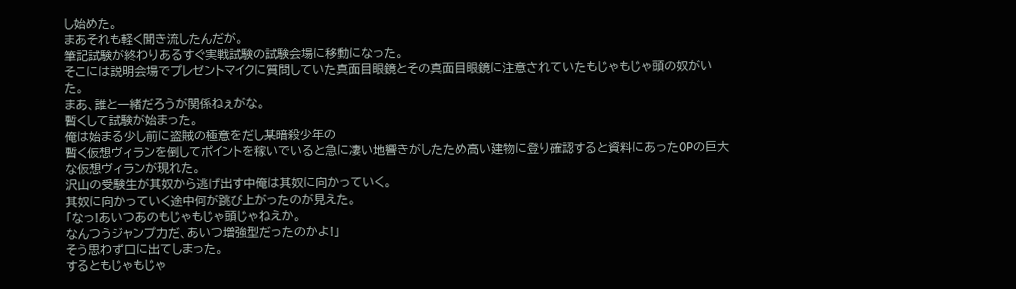し始めた。
まあそれも軽く聞き流したんだが。
筆記試験が終わりあるすぐ実戦試験の試験会場に移動になった。
そこには説明会場でプレゼントマイクに質問していた真面目眼鏡とその真面目眼鏡に注意されていたもじゃもじゃ頭の奴がいた。
まあ、誰と一緒だろうが関係ねぇがな。
暫くして試験が始まった。
俺は始まる少し前に盗賊の極意をだし某暗殺少年の
暫く仮想ヴィランを倒してポイントを稼いでいると急に凄い地響きがしたため高い建物に登り確認すると資料にあった0Pの巨大な仮想ヴィランが現れた。
沢山の受験生が其奴から逃げ出す中俺は其奴に向かっていく。
其奴に向かっていく途中何が跳び上がったのが見えた。
「なっ!あいつあのもじゃもじゃ頭じゃねえか。
なんつうジャンプ力だ、あいつ増強型だったのかよ!」
そう思わず口に出てしまった。
するともじゃもじゃ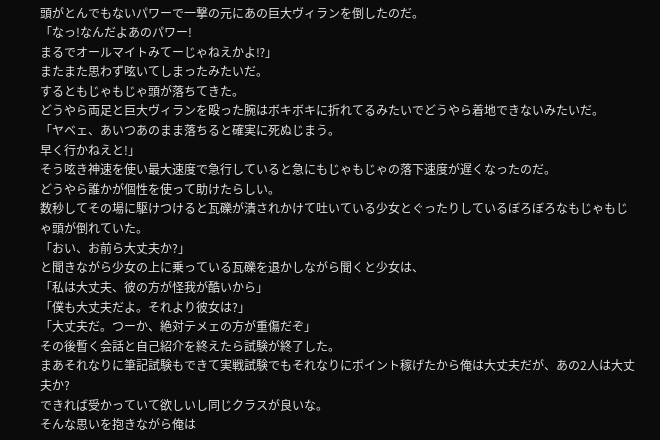頭がとんでもないパワーで一撃の元にあの巨大ヴィランを倒したのだ。
「なっ!なんだよあのパワー!
まるでオールマイトみてーじゃねえかよ⁉」
またまた思わず呟いてしまったみたいだ。
するともじゃもじゃ頭が落ちてきた。
どうやら両足と巨大ヴィランを殴った腕はボキボキに折れてるみたいでどうやら着地できないみたいだ。
「ヤベェ、あいつあのまま落ちると確実に死ぬじまう。
早く行かねえと!」
そう呟き神速を使い最大速度で急行していると急にもじゃもじゃの落下速度が遅くなったのだ。
どうやら誰かが個性を使って助けたらしい。
数秒してその場に駆けつけると瓦礫が潰されかけて吐いている少女とぐったりしているぼろぼろなもじゃもじゃ頭が倒れていた。
「おい、お前ら大丈夫か?」
と聞きながら少女の上に乗っている瓦礫を退かしながら聞くと少女は、
「私は大丈夫、彼の方が怪我が酷いから」
「僕も大丈夫だよ。それより彼女は?」
「大丈夫だ。つーか、絶対テメェの方が重傷だぞ」
その後暫く会話と自己紹介を終えたら試験が終了した。
まあそれなりに筆記試験もできて実戦試験でもそれなりにポイント稼げたから俺は大丈夫だが、あの2人は大丈夫か?
できれば受かっていて欲しいし同じクラスが良いな。
そんな思いを抱きながら俺は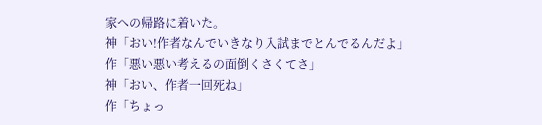家への帰路に着いた。
神「おい!作者なんでいきなり入試までとんでるんだよ」
作「悪い悪い考えるの面倒くさくてさ」
神「おい、作者一回死ね」
作「ちょっ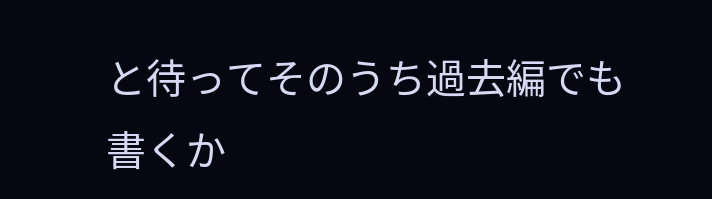と待ってそのうち過去編でも書くか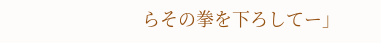らその拳を下ろしてー」